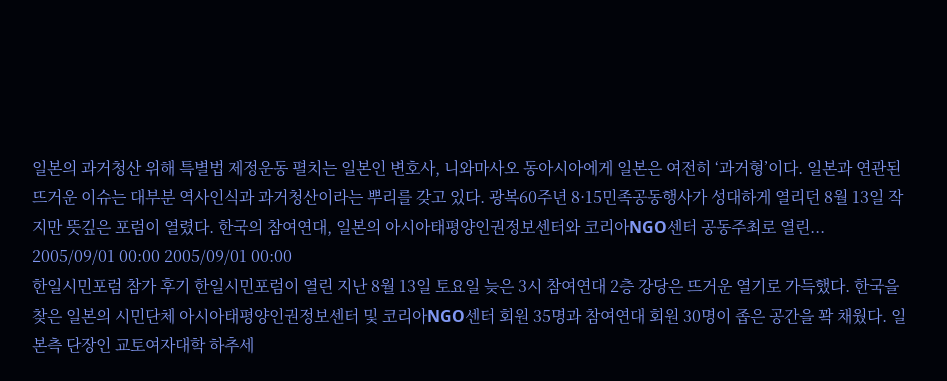일본의 과거청산 위해 특별법 제정운동 펼치는 일본인 변호사, 니와마사오 동아시아에게 일본은 여전히 ‘과거형’이다. 일본과 연관된 뜨거운 이슈는 대부분 역사인식과 과거청산이라는 뿌리를 갖고 있다. 광복60주년 8·15민족공동행사가 성대하게 열리던 8월 13일 작지만 뜻깊은 포럼이 열렸다. 한국의 참여연대, 일본의 아시아태평양인권정보센터와 코리아NGO센터 공동주최로 열린...
2005/09/01 00:00 2005/09/01 00:00
한일시민포럼 참가 후기 한일시민포럼이 열린 지난 8월 13일 토요일 늦은 3시 참여연대 2층 강당은 뜨거운 열기로 가득했다. 한국을 찾은 일본의 시민단체 아시아태평양인권정보센터 및 코리아NGO센터 회원 35명과 참여연대 회원 30명이 좁은 공간을 꽉 채웠다. 일본측 단장인 교토여자대학 하추세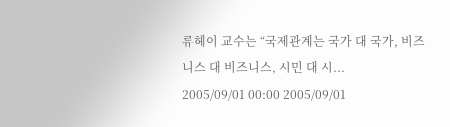류헤이 교수는 “국제관계는 국가 대 국가, 비즈니스 대 비즈니스, 시민 대 시...
2005/09/01 00:00 2005/09/01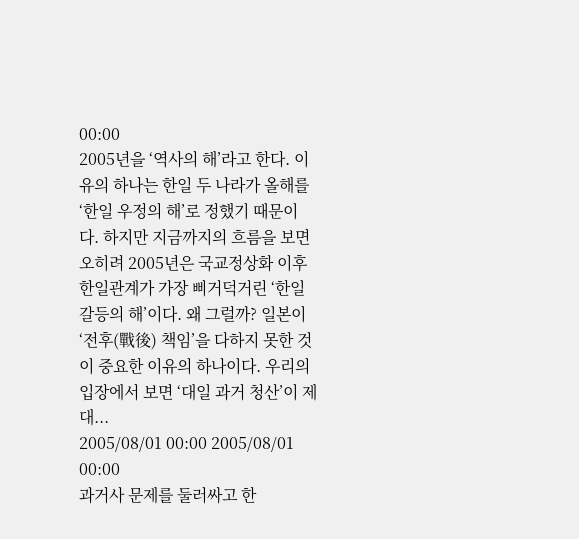00:00
2005년을 ‘역사의 해’라고 한다. 이유의 하나는 한일 두 나라가 올해를 ‘한일 우정의 해’로 정했기 때문이다. 하지만 지금까지의 흐름을 보면 오히려 2005년은 국교정상화 이후 한일관계가 가장 삐거덕거린 ‘한일 갈등의 해’이다. 왜 그럴까? 일본이 ‘전후(戰後) 책임’을 다하지 못한 것이 중요한 이유의 하나이다. 우리의 입장에서 보면 ‘대일 과거 청산’이 제대...
2005/08/01 00:00 2005/08/01 00:00
과거사 문제를 둘러싸고 한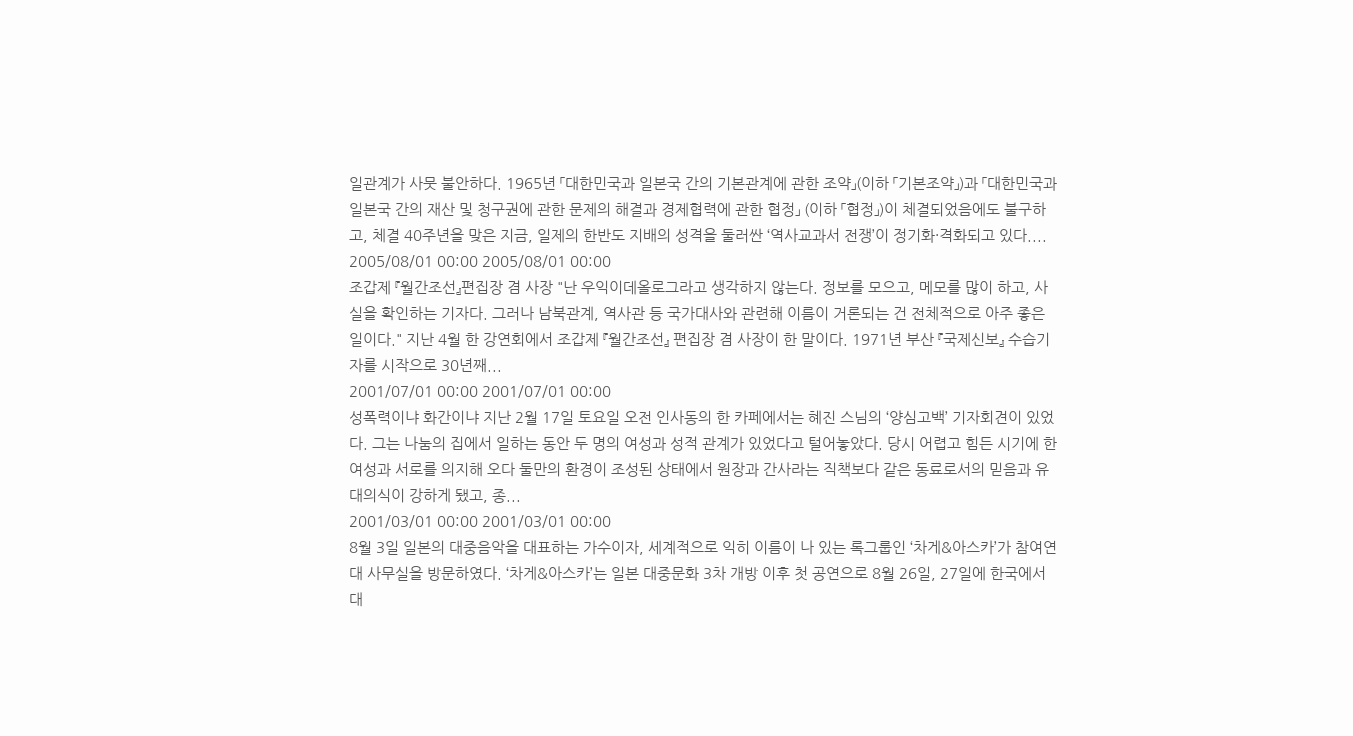일관계가 사뭇 불안하다. 1965년 「대한민국과 일본국 간의 기본관계에 관한 조약」(이하 「기본조약」)과 「대한민국과 일본국 간의 재산 및 청구권에 관한 문제의 해결과 경제협력에 관한 협정」 (이하 「협정」)이 체결되었음에도 불구하고, 체결 40주년을 맞은 지금, 일제의 한반도 지배의 성격을 둘러싼 ‘역사교과서 전쟁’이 정기화·격화되고 있다....
2005/08/01 00:00 2005/08/01 00:00
조갑제 『월간조선』편집장 겸 사장 "난 우익이데올로그라고 생각하지 않는다. 정보를 모으고, 메모를 많이 하고, 사실을 확인하는 기자다. 그러나 남북관계, 역사관 등 국가대사와 관련해 이름이 거론되는 건 전체적으로 아주 좋은 일이다." 지난 4월 한 강연회에서 조갑제 『월간조선』 편집장 겸 사장이 한 말이다. 1971년 부산 『국제신보』 수습기자를 시작으로 30년째...
2001/07/01 00:00 2001/07/01 00:00
성폭력이냐 화간이냐 지난 2월 17일 토요일 오전 인사동의 한 카페에서는 혜진 스님의 ‘양심고백’ 기자회견이 있었다. 그는 나눔의 집에서 일하는 동안 두 명의 여성과 성적 관계가 있었다고 털어놓았다. 당시 어렵고 힘든 시기에 한 여성과 서로를 의지해 오다 둘만의 환경이 조성된 상태에서 원장과 간사라는 직책보다 같은 동료로서의 믿음과 유대의식이 강하게 됐고, 종...
2001/03/01 00:00 2001/03/01 00:00
8월 3일 일본의 대중음악을 대표하는 가수이자, 세계적으로 익히 이름이 나 있는 록그룹인 ‘차게&아스카’가 참여연대 사무실을 방문하였다. ‘차게&아스카’는 일본 대중문화 3차 개방 이후 첫 공연으로 8월 26일, 27일에 한국에서 대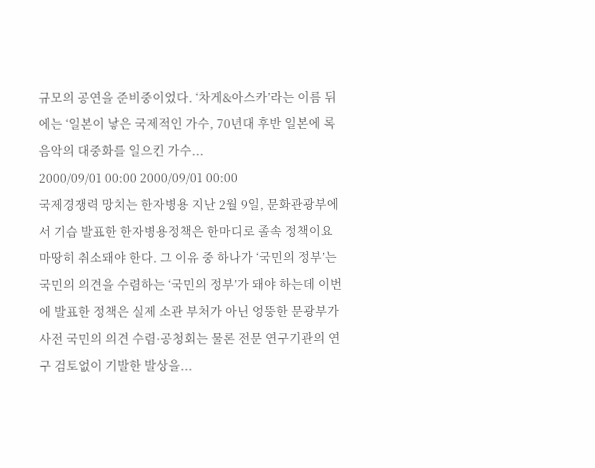규모의 공연을 준비중이었다. ‘차게&아스카’라는 이름 뒤에는 ‘일본이 낳은 국제적인 가수, 70년대 후반 일본에 록음악의 대중화를 일으킨 가수...
2000/09/01 00:00 2000/09/01 00:00
국제경쟁력 망치는 한자병용 지난 2월 9일, 문화관광부에서 기습 발표한 한자병용정책은 한마디로 졸속 정책이요 마땅히 취소돼야 한다. 그 이유 중 하나가 ‘국민의 정부’는 국민의 의견을 수렴하는 ‘국민의 정부’가 돼야 하는데 이번에 발표한 정책은 실제 소관 부처가 아닌 엉뚱한 문광부가 사전 국민의 의견 수렴·공청회는 물론 전문 연구기관의 연구 검토없이 기발한 발상을...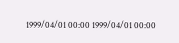1999/04/01 00:00 1999/04/01 00:00